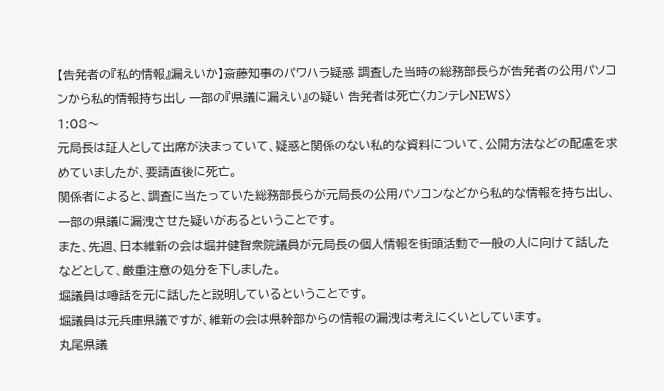【告発者の『私的情報』漏えいか】斎藤知事のパワハラ疑惑 調査した当時の総務部長らが告発者の公用パソコンから私的情報持ち出し 一部の『県議に漏えい』の疑い 告発者は死亡〈カンテレNEWS〉
1:08〜
元局長は証人として出席が決まっていて、疑惑と関係のない私的な資料について、公開方法などの配慮を求めていましたが、要請直後に死亡。
関係者によると、調査に当たっていた総務部長らが元局長の公用パソコンなどから私的な情報を持ち出し、一部の県議に漏洩させた疑いがあるということです。
また、先週、日本維新の会は堀井健智衆院議員が元局長の個人情報を街頭活動で一般の人に向けて話したなどとして、厳重注意の処分を下しました。
堀議員は噂話を元に話したと説明しているということです。
堀議員は元兵庫県議ですが、維新の会は県幹部からの情報の漏洩は考えにくいとしています。
丸尾県議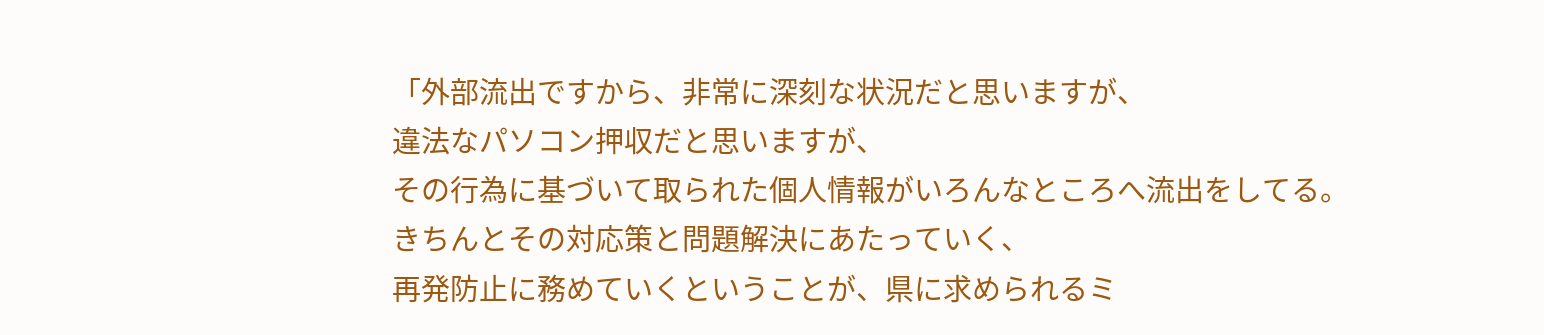「外部流出ですから、非常に深刻な状況だと思いますが、
違法なパソコン押収だと思いますが、
その行為に基づいて取られた個人情報がいろんなところへ流出をしてる。
きちんとその対応策と問題解決にあたっていく、
再発防止に務めていくということが、県に求められるミ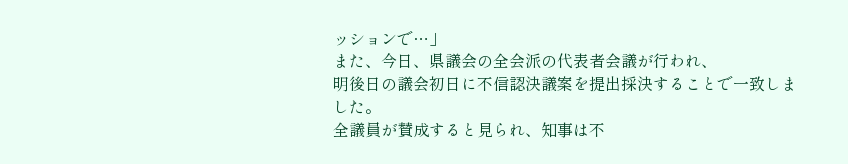ッションで…」
また、今日、県議会の全会派の代表者会議が行われ、
明後日の議会初日に不信認決議案を提出採決することで一致しました。
全議員が賛成すると見られ、知事は不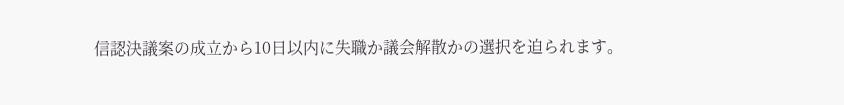信認決議案の成立から10日以内に失職か議会解散かの選択を迫られます。